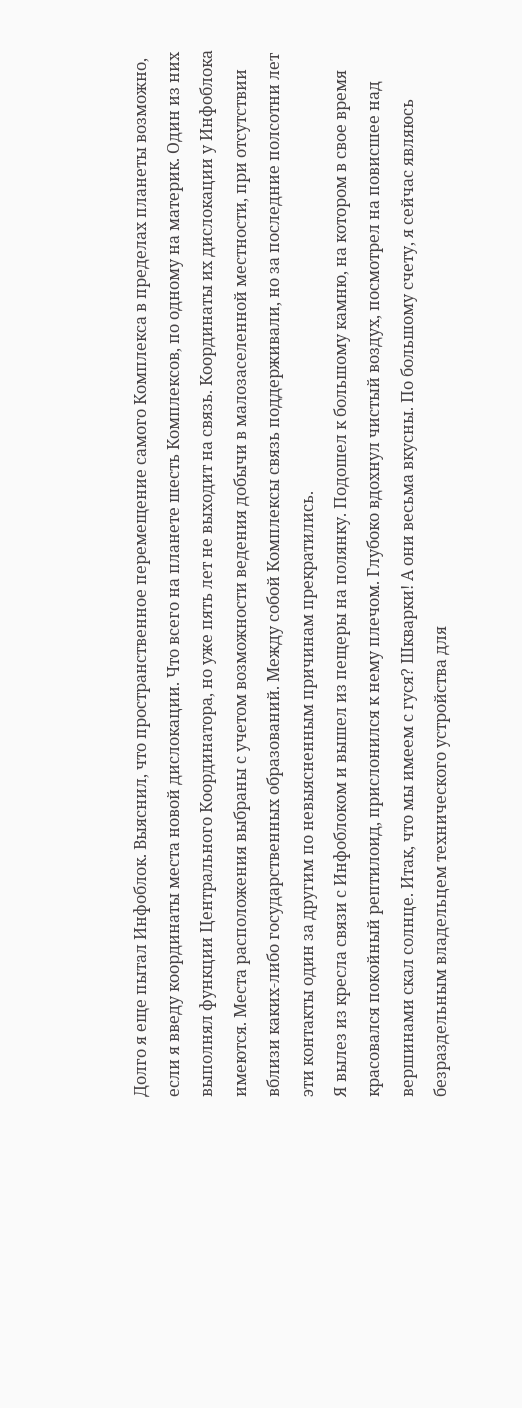Долго я еще пытал Инфоблок. Выяснил, что пространственное перемещение самого Комплекса в пределах планеты возможно, если я введу координаты места новой дислокации. Что всего на планете шесть Комплексов, по одному на материк. Один из них выполнял функции Центрального Координатора, но уже пять лет не выходит на связь. Координаты их дислокации у Инфоблока имеются. Места расположения выбраны с учетом возможности ведения добычи в малозаселенной местности, при отсутствии вблизи каких-либо государственных образований. Между собой Комплексы связь поддерживали, но за последние полсотни лет эти контакты один за другим по невыясненным причинам прекратились.
Я вылез из кресла связи с Инфоблоком и вышел из пещеры на полянку. Подошел к большому камню, на котором в свое время красовался покойный рептилоид, прислонился к нему плечом. Глубоко вдохнул чистый воздух, посмотрел на повисшее над вершинами скал солнце. Итак, что мы имеем с гуся? Шкварки! А они весьма вкусны. По большому счету, я сейчас являюсь безраздельным владельцем технического устройства для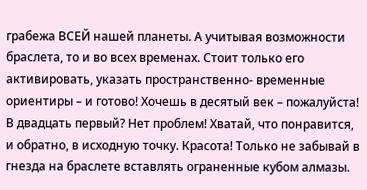грабежа ВСЕЙ нашей планеты. А учитывая возможности браслета, то и во всех временах. Стоит только его активировать, указать пространственно- временные ориентиры – и готово! Хочешь в десятый век – пожалуйста! В двадцать первый? Нет проблем! Хватай, что понравится, и обратно, в исходную точку. Красота! Только не забывай в гнезда на браслете вставлять ограненные кубом алмазы.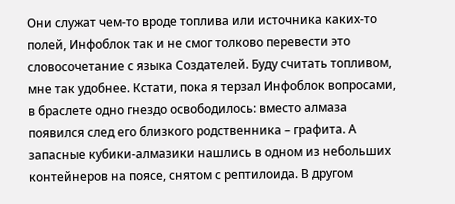Они служат чем-то вроде топлива или источника каких-то полей, Инфоблок так и не смог толково перевести это словосочетание с языка Создателей. Буду считать топливом, мне так удобнее. Кстати, пока я терзал Инфоблок вопросами, в браслете одно гнездо освободилось: вместо алмаза появился след его близкого родственника – графита. А запасные кубики-алмазики нашлись в одном из небольших контейнеров на поясе, снятом с рептилоида. В другом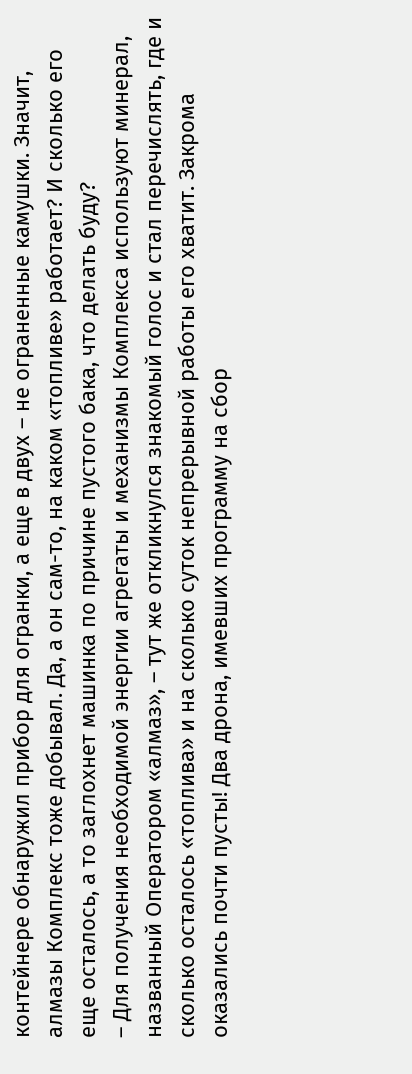контейнере обнаружил прибор для огранки, а еще в двух – не ограненные камушки. Значит, алмазы Комплекс тоже добывал. Да, а он сам-то, на каком «топливе» работает? И сколько его еще осталось, а то заглохнет машинка по причине пустого бака, что делать буду?
– Для получения необходимой энергии агрегаты и механизмы Комплекса используют минерал, названный Оператором «алмаз», – тут же откликнулся знакомый голос и стал перечислять, где и сколько осталось «топлива» и на сколько суток непрерывной работы его хватит. Закрома оказались почти пусты! Два дрона, имевших программу на сбор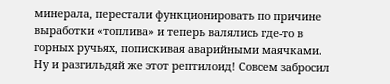минерала, перестали функционировать по причине выработки «топлива» и теперь валялись где-то в горных ручьях, попискивая аварийными маячками. Ну и разгильдяй же этот рептилоид! Совсем забросил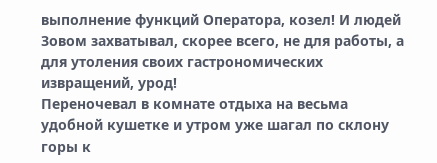выполнение функций Оператора, козел! И людей Зовом захватывал, скорее всего, не для работы, а для утоления своих гастрономических извращений, урод!
Переночевал в комнате отдыха на весьма удобной кушетке и утром уже шагал по склону горы к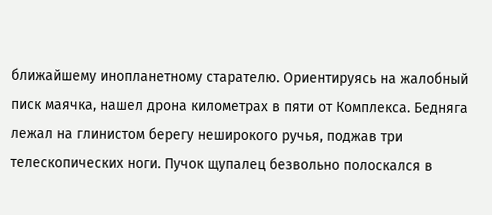ближайшему инопланетному старателю. Ориентируясь на жалобный писк маячка, нашел дрона километрах в пяти от Комплекса. Бедняга лежал на глинистом берегу неширокого ручья, поджав три телескопических ноги. Пучок щупалец безвольно полоскался в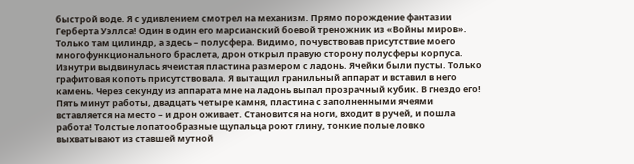быстрой воде. Я с удивлением смотрел на механизм. Прямо порождение фантазии Герберта Уэллса! Один в один его марсианский боевой треножник из «Войны миров». Только там цилиндр, а здесь – полусфера. Видимо, почувствовав присутствие моего многофункционального браслета, дрон открыл правую сторону полусферы корпуса. Изнутри выдвинулась ячеистая пластина размером с ладонь. Ячейки были пусты. Только графитовая копоть присутствовала. Я вытащил гранильный аппарат и вставил в него камень. Через секунду из аппарата мне на ладонь выпал прозрачный кубик. В гнездо его! Пять минут работы, двадцать четыре камня, пластина с заполненными ячеями вставляется на место – и дрон оживает. Становится на ноги, входит в ручей, и пошла работа! Толстые лопатообразные щупальца роют глину, тонкие полые ловко выхватывают из ставшей мутной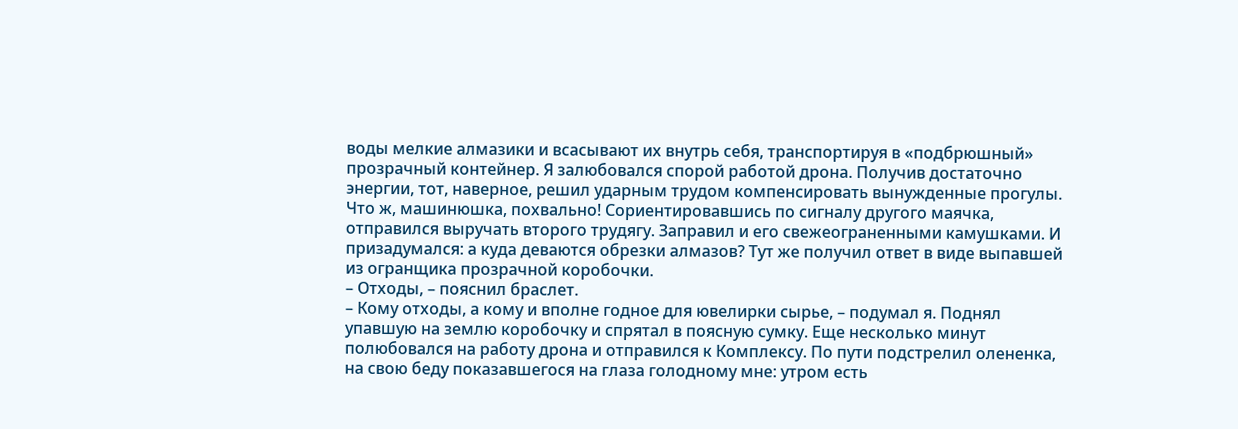воды мелкие алмазики и всасывают их внутрь себя, транспортируя в «подбрюшный» прозрачный контейнер. Я залюбовался спорой работой дрона. Получив достаточно энергии, тот, наверное, решил ударным трудом компенсировать вынужденные прогулы. Что ж, машинюшка, похвально! Сориентировавшись по сигналу другого маячка, отправился выручать второго трудягу. Заправил и его свежеограненными камушками. И призадумался: а куда деваются обрезки алмазов? Тут же получил ответ в виде выпавшей из огранщика прозрачной коробочки.
– Отходы, – пояснил браслет.
– Кому отходы, а кому и вполне годное для ювелирки сырье, – подумал я. Поднял упавшую на землю коробочку и спрятал в поясную сумку. Еще несколько минут полюбовался на работу дрона и отправился к Комплексу. По пути подстрелил олененка, на свою беду показавшегося на глаза голодному мне: утром есть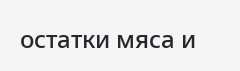остатки мяса и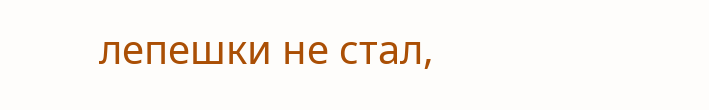лепешки не стал,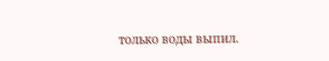только воды выпил.